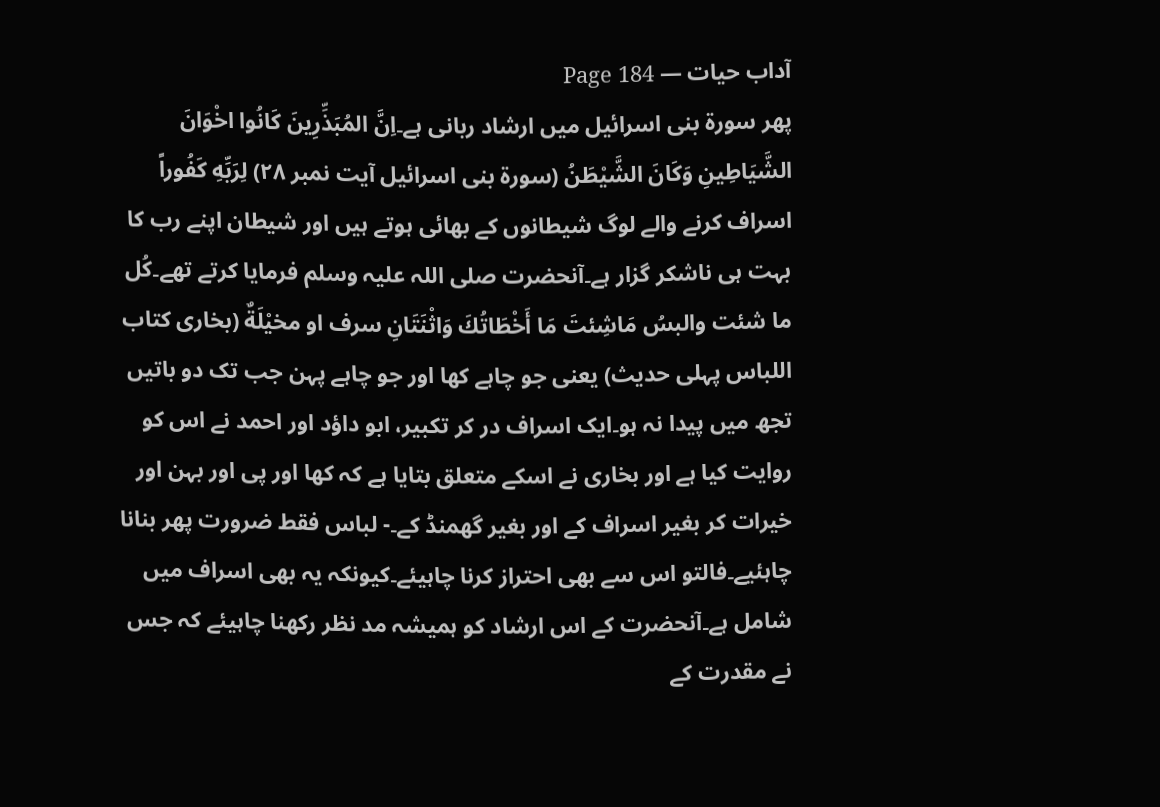آداب حیات — Page 184
پھر سورۃ بنی اسرائیل میں ارشاد ربانی ہے۔اِنَّ المُبَذِّرِينَ كَانُوا اخْوَانَ الشَّيَاطِينِ وَكَانَ الشَّيْطَنُ (سورۃ بنی اسرائیل آیت نمبر ۲۸) لِرَبِّهِ كَفُوراً اسراف کرنے والے لوگ شیطانوں کے بھائی ہوتے ہیں اور شیطان اپنے رب کا بہت ہی ناشکر گزار ہے۔آنحضرت صلی اللہ علیہ وسلم فرمایا کرتے تھے۔كُل ما شئت والبسُ مَاشِئتَ مَا أَخْطَاتُكَ وَاثْنَتَانِ سرف او مخيْلَةٌ (بخاری کتاب اللباس پہلی حدیث) یعنی جو چاہے کھا اور جو چاہے پہن جب تک دو باتیں تجھ میں پیدا نہ ہو۔ایک اسراف در کر تکبیر، ابو داؤد اور احمد نے اس کو روایت کیا ہے اور بخاری نے اسکے متعلق بتایا ہے کہ کھا اور پی اور بہن اور خیرات کر بغیر اسراف کے اور بغیر گھمنڈ کے۔- لباس فقط ضرورت پھر بنانا چاہئیے۔فالتو اس سے بھی احتراز کرنا چاہیئے۔کیونکہ یہ بھی اسراف میں شامل ہے۔آنحضرت کے اس ارشاد کو ہمیشہ مد نظر رکھنا چاہیئے کہ جس نے مقدرت کے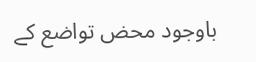باوجود محض تواضع کے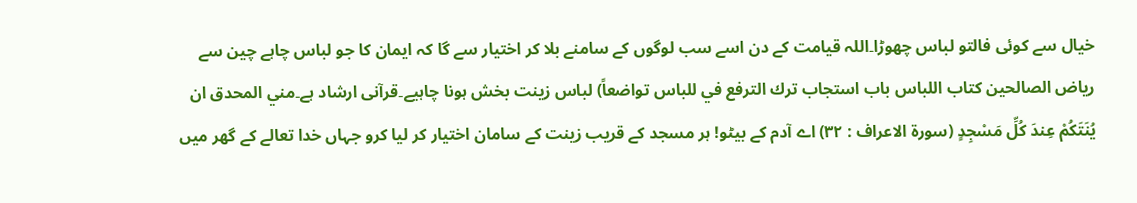خیال سے کوئی فالتو لباس چھوڑا۔اللہ قیامت کے دن اسے سب لوگوں کے سامنے بلا کر اختیار سے گا کہ ایمان کا جو لباس چاہے چین سے رياض الصالحين كتاب اللباس باب استجاب ترك الترفع في للباس تواضعاً) لباس زینت بخش ہونا چاہیے۔قرآنی ارشاد ہے۔مني المحدق ان يُنَتَكُمْ عِندَ كُلِّ مَسْجِدٍ (سورۃ الاعراف : ۳۲) اے آدم کے بیٹو! ہر مسجد کے قریب زینت کے سامان اختیار کر لیا کرو جہاں خدا تعالے کے گھر میں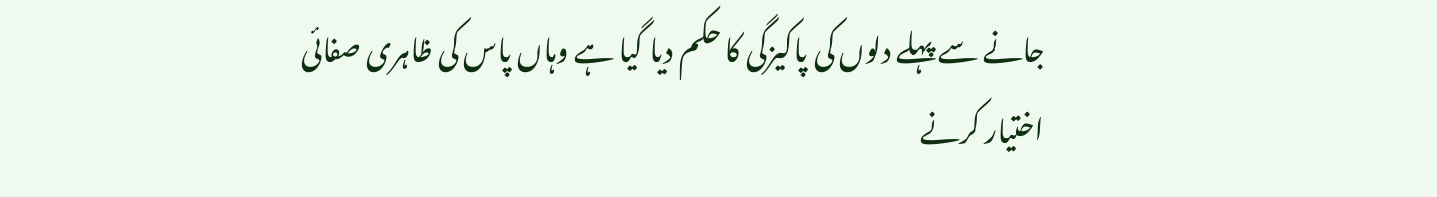جانے سے پہلے دلوں کی پاکیزگی کا حکم دیا گیا ہے وہاں پاس کی ظاہری صفائی اختیار کرنے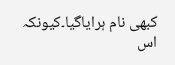کبھی نام ہرایاگیا۔کیونکہ اس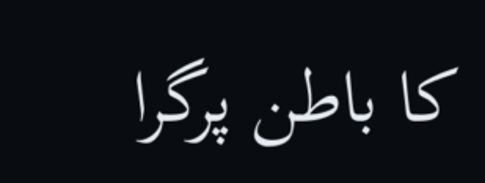کا باطن پرگرا